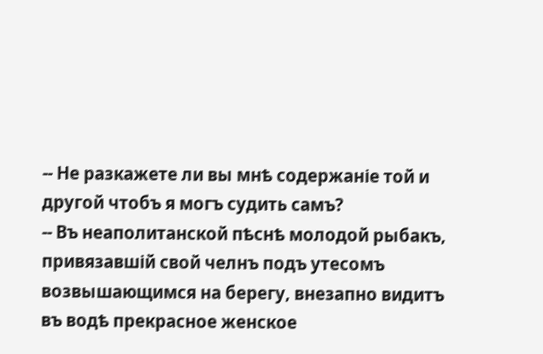-- Не разкажете ли вы мнѣ содержаніе той и другой чтобъ я могъ судить самъ?
-- Въ неаполитанской пѣснѣ молодой рыбакъ, привязавшій свой челнъ подъ утесомъ возвышающимся на берегу, внезапно видитъ въ водѣ прекрасное женское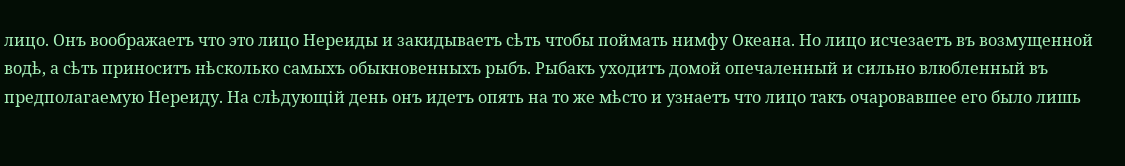лицо. Онъ воображаетъ что это лицо Нереиды и закидываетъ сѣть чтобы поймать нимфу Океана. Но лицо исчезаетъ въ возмущенной водѣ, а сѣть приноситъ нѣсколько самыхъ обыкновенныхъ рыбъ. Рыбакъ уходитъ домой опечаленный и сильно влюбленный въ предполагаемую Нереиду. На слѣдующій день онъ идетъ опять на то же мѣсто и узнаетъ что лицо такъ очаровавшее его было лишь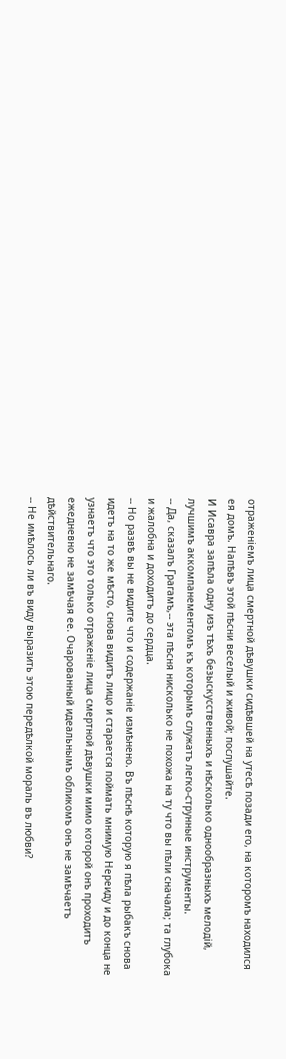отраженіемъ лица смертной дѣвушки сидѣвшей на утесѣ позади его, на которомъ находился ея домъ. Напѣвъ этой пѣсни веселый и живой; послушайте.
И Исавра запѣла одну изъ тѣхъ безыскусственныхъ и нѣсколько однообразныхъ мелодій, лучшимъ аккомпанементомъ къ которымъ служатъ легко-струнные инструменты.
-- Да, сказалъ Грагамъ,-- эта пѣсня нисколько не похожа на ту что вы пѣли сначала; та глубока и жалобна и доходитъ до сердца.
-- Но развѣ вы не видите что и содержаніе измѣнено. Въ пѣснѣ которую я пѣла рыбакъ снова идетъ на то же мѣсто, снова видитъ лицо и старается поймать мнимую Нереиду и до конца не узнаетъ что это только отраженіе лица смертной дѣвушки мимо которой онъ проходитъ ежедневно не замѣчая ее. Очарованный идеальнымъ обликомъ онъ не замѣчаетъ дѣйствительнаго.
-- Не имѣлось ли въ виду выразить этою передѣлкой мораль въ любви?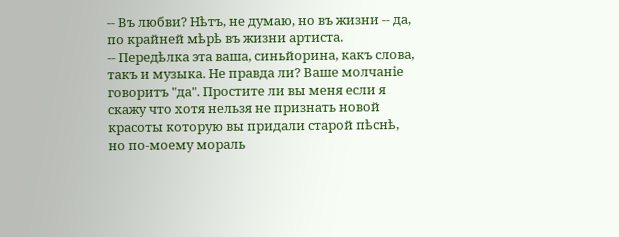-- Въ любви? Нѣтъ, не думаю, но въ жизни -- да, по крайней мѣрѣ въ жизни артиста.
-- Передѣлка эта ваша, синьйорина, какъ слова, такъ и музыка. Не правда ли? Ваше молчаніе говоритъ "да". Простите ли вы меня если я скажу что хотя нельзя не признать новой красоты которую вы придали старой пѣснѣ, но по-моему мораль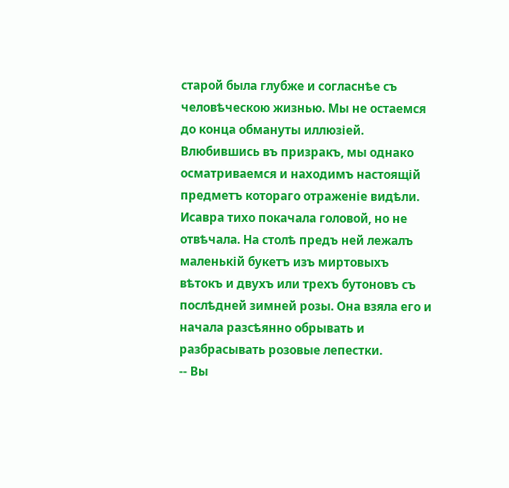старой была глубже и согласнѣе съ человѣческою жизнью. Мы не остаемся до конца обмануты иллюзіей. Влюбившись въ призракъ, мы однако осматриваемся и находимъ настоящій предметъ котораго отраженіе видѣли.
Исавра тихо покачала головой, но не отвѣчала. На столѣ предъ ней лежалъ маленькій букетъ изъ миртовыхъ вѣтокъ и двухъ или трехъ бутоновъ съ послѣдней зимней розы. Она взяла его и начала разсѣянно обрывать и разбрасывать розовые лепестки.
-- Вы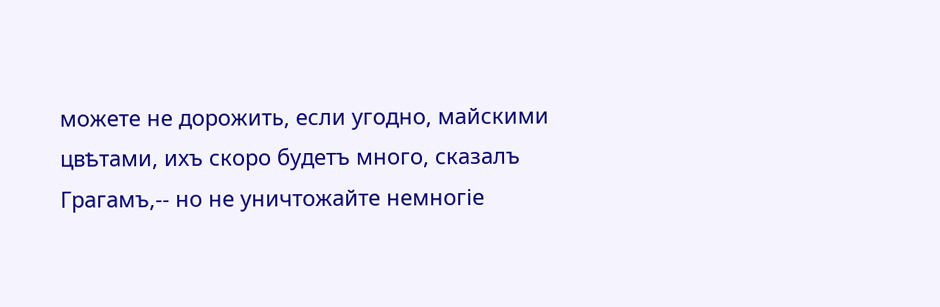можете не дорожить, если угодно, майскими цвѣтами, ихъ скоро будетъ много, сказалъ Грагамъ,-- но не уничтожайте немногіе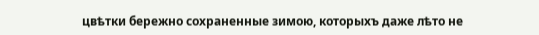цвѣтки бережно сохраненные зимою, которыхъ даже лѣто не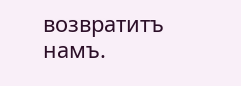возвратитъ намъ.